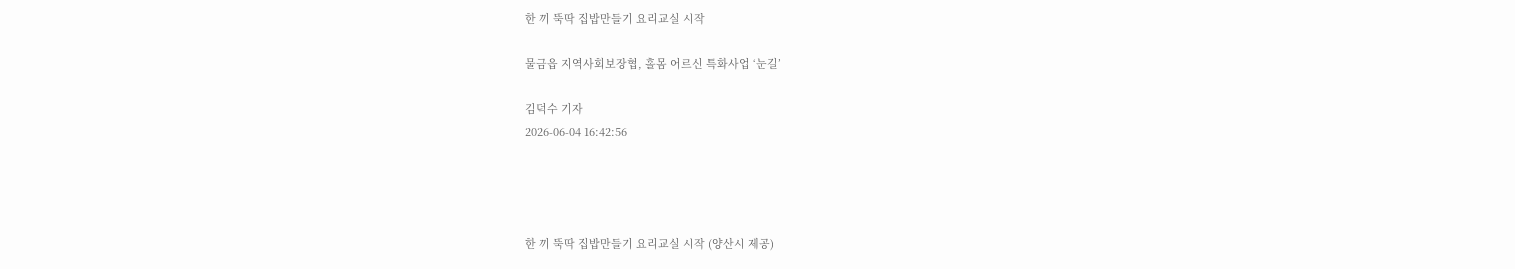한 끼 뚝딱 집밥만들기 요리교실 시작

물금읍 지역사회보장협, 홀몸 어르신 특화사업 ‘눈길’

김덕수 기자
2026-06-04 16:42:56




한 끼 뚝딱 집밥만들기 요리교실 시작 (양산시 제공)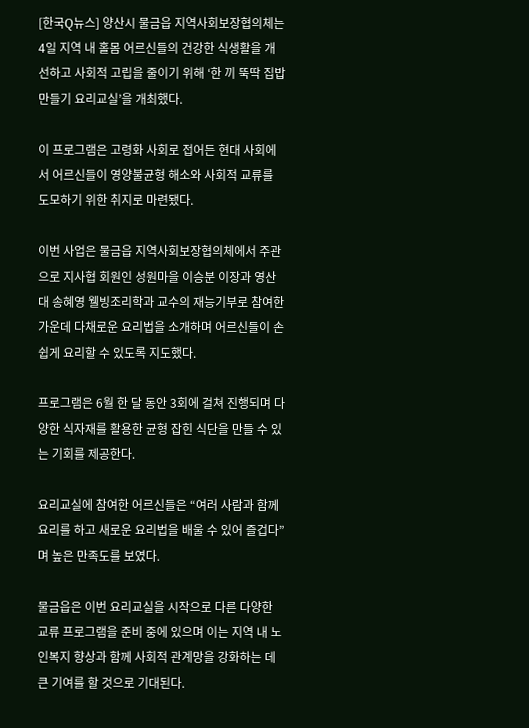[한국Q뉴스] 양산시 물금읍 지역사회보장협의체는 4일 지역 내 홀몸 어르신들의 건강한 식생활을 개선하고 사회적 고립을 줄이기 위해 ‘한 끼 뚝딱 집밥만들기 요리교실’을 개최했다.

이 프로그램은 고령화 사회로 접어든 현대 사회에서 어르신들이 영양불균형 해소와 사회적 교류를 도모하기 위한 취지로 마련됐다.

이번 사업은 물금읍 지역사회보장협의체에서 주관으로 지사협 회원인 성원마을 이승분 이장과 영산대 송혜영 웰빙조리학과 교수의 재능기부로 참여한 가운데 다채로운 요리법을 소개하며 어르신들이 손쉽게 요리할 수 있도록 지도했다.

프로그램은 6월 한 달 동안 3회에 걸쳐 진행되며 다양한 식자재를 활용한 균형 잡힌 식단을 만들 수 있는 기회를 제공한다.

요리교실에 참여한 어르신들은 “여러 사람과 함께 요리를 하고 새로운 요리법을 배울 수 있어 즐겁다”며 높은 만족도를 보였다.

물금읍은 이번 요리교실을 시작으로 다른 다양한 교류 프로그램을 준비 중에 있으며 이는 지역 내 노인복지 향상과 함께 사회적 관계망을 강화하는 데 큰 기여를 할 것으로 기대된다.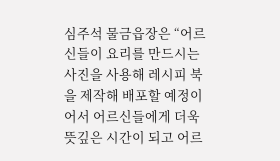심주석 물금읍장은 “어르신들이 요리를 만드시는 사진을 사용해 레시피 북을 제작해 배포할 예정이어서 어르신들에게 더욱 뜻깊은 시간이 되고 어르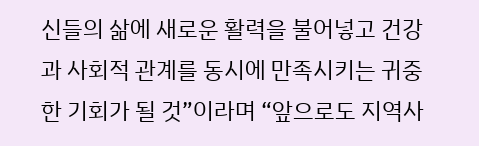신들의 삶에 새로운 활력을 불어넣고 건강과 사회적 관계를 동시에 만족시키는 귀중한 기회가 될 것”이라며 “앞으로도 지역사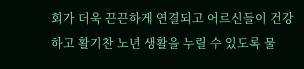회가 더욱 끈끈하게 연결되고 어르신들이 건강하고 활기찬 노년 생활을 누릴 수 있도록 물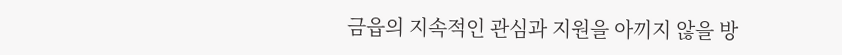금읍의 지속적인 관심과 지원을 아끼지 않을 방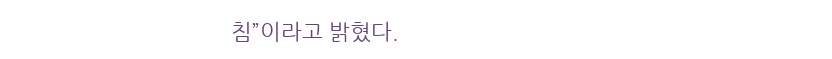침”이라고 밝혔다.